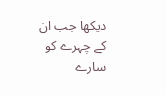دیکھا جب ان کے چہرے کو سارے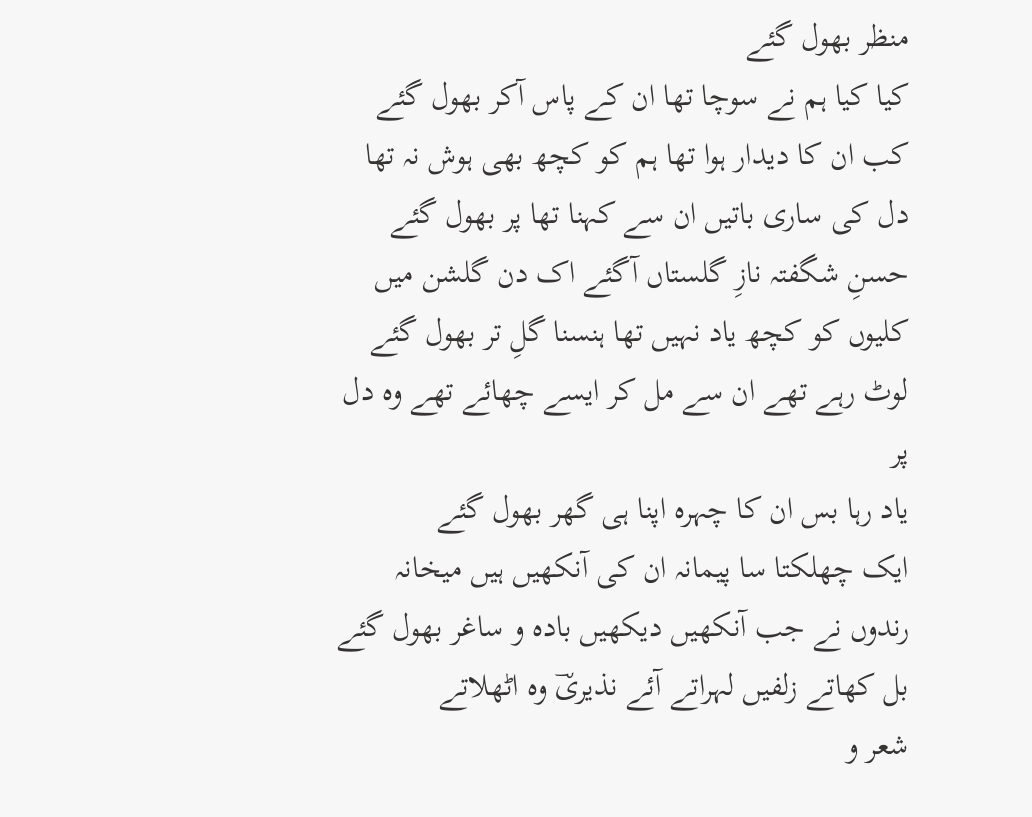منظر بھول گئے
کیا کیا ہم نے سوچا تھا ان کے پاس آکر بھول گئے
کب ان کا دیدار ہوا تھا ہم کو کچھ بھی ہوش نہ تھا
دل کی ساری باتیں ان سے کہنا تھا پر بھول گئے
حسنِ شگفتہ نازِ گلستاں آگئے اک دن گلشن میں
کلیوں کو کچھ یاد نہیں تھا ہنسنا گلِ تر بھول گئے
لوٹ رہے تھے ان سے مل کر ایسے چھائے تھے وہ دل پر
یاد رہا بس ان کا چہرہ اپنا ہی گھر بھول گئے
ایک چھلکتا سا پیمانہ ان کی آنکھیں ہیں میخانہ
رندوں نے جب آنکھیں دیکھیں بادہ و ساغر بھول گئے
بل کھاتے زلفیں لہراتے آئے نذیریؔ وہ اٹھلاتے
شعر و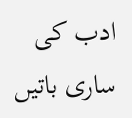ادب کی ساری باتیں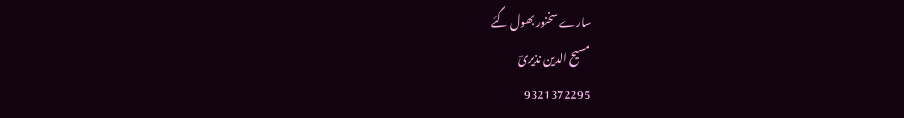سارے سخنور بھول گئے
مسیح الدین نذیریؔ
9321372295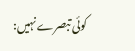کوئی تبصرے نہیں: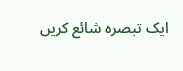ایک تبصرہ شائع کریں